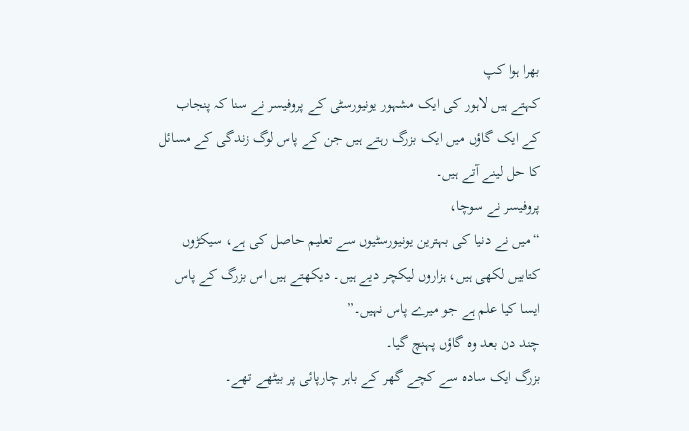بھرا ہوا کپ
کہتے ہیں لاہور کی ایک مشہور یونیورسٹی کے پروفیسر نے سنا کہ پنجاب کے ایک گاؤں میں ایک بزرگ رہتے ہیں جن کے پاس لوگ زندگی کے مسائل کا حل لینے آتے ہیں۔
پروفیسر نے سوچا،
“میں نے دنیا کی بہترین یونیورسٹیوں سے تعلیم حاصل کی ہے، سیکڑوں کتابیں لکھی ہیں، ہزاروں لیکچر دیے ہیں۔ دیکھتے ہیں اس بزرگ کے پاس ایسا کیا علم ہے جو میرے پاس نہیں۔”
چند دن بعد وہ گاؤں پہنچ گیا۔
بزرگ ایک سادہ سے کچے گھر کے باہر چارپائی پر بیٹھے تھے۔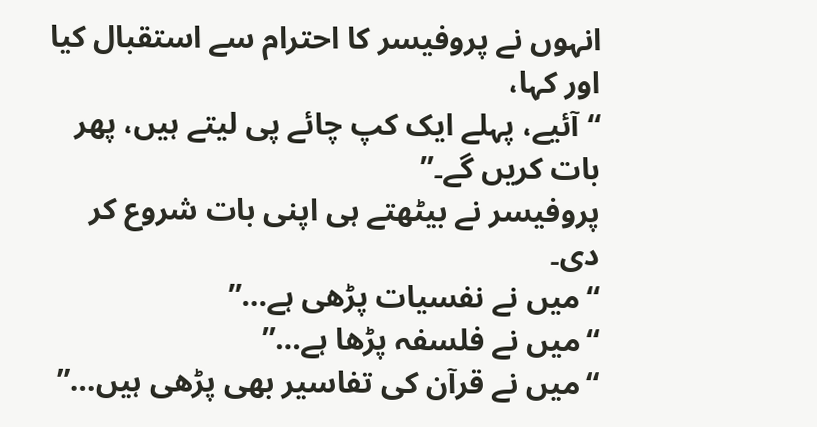انہوں نے پروفیسر کا احترام سے استقبال کیا اور کہا،
“آئیے، پہلے ایک کپ چائے پی لیتے ہیں، پھر بات کریں گے۔”
پروفیسر نے بیٹھتے ہی اپنی بات شروع کر دی۔
“میں نے نفسیات پڑھی ہے…”
“میں نے فلسفہ پڑھا ہے…”
“میں نے قرآن کی تفاسیر بھی پڑھی ہیں…”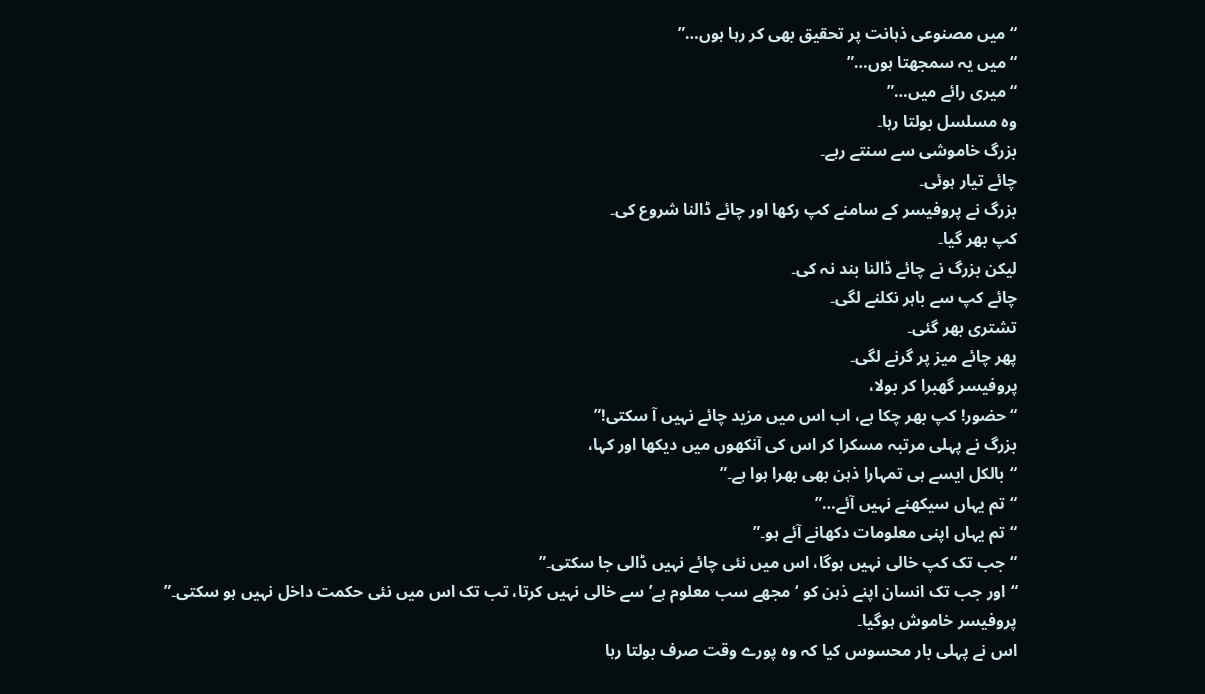“میں مصنوعی ذہانت پر تحقیق بھی کر رہا ہوں…”
“میں یہ سمجھتا ہوں…”
“میری رائے میں…”
وہ مسلسل بولتا رہا۔
بزرگ خاموشی سے سنتے رہے۔
چائے تیار ہوئی۔
بزرگ نے پروفیسر کے سامنے کپ رکھا اور چائے ڈالنا شروع کی۔
کپ بھر گیا۔
لیکن بزرگ نے چائے ڈالنا بند نہ کی۔
چائے کپ سے باہر نکلنے لگی۔
تشتری بھر گئی۔
پھر چائے میز پر گرنے لگی۔
پروفیسر گھبرا کر بولا،
“حضور! کپ بھر چکا ہے، اب اس میں مزید چائے نہیں آ سکتی!”
بزرگ نے پہلی مرتبہ مسکرا کر اس کی آنکھوں میں دیکھا اور کہا،
“بالکل ایسے ہی تمہارا ذہن بھی بھرا ہوا ہے۔”
“تم یہاں سیکھنے نہیں آئے…”
“تم یہاں اپنی معلومات دکھانے آئے ہو۔”
“جب تک کپ خالی نہیں ہوگا، اس میں نئی چائے نہیں ڈالی جا سکتی۔”
“اور جب تک انسان اپنے ذہن کو ‘مجھے سب معلوم ہے’ سے خالی نہیں کرتا، تب تک اس میں نئی حکمت داخل نہیں ہو سکتی۔”
پروفیسر خاموش ہوگیا۔
اس نے پہلی بار محسوس کیا کہ وہ پورے وقت صرف بولتا رہا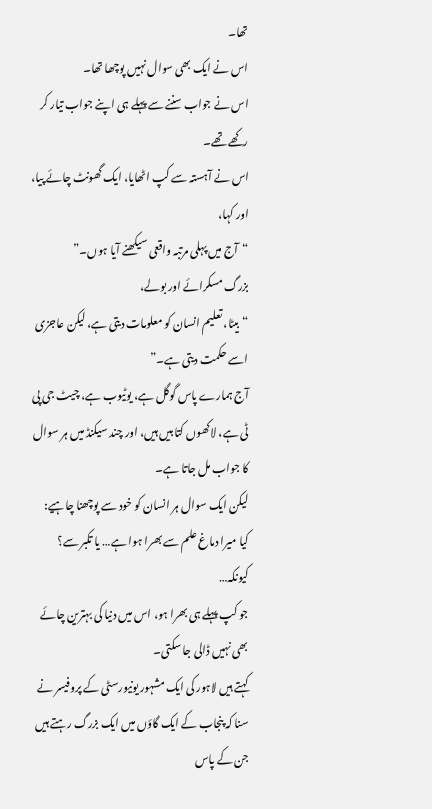تھا۔
اس نے ایک بھی سوال نہیں پوچھا تھا۔
اس نے جواب سننے سے پہلے ہی اپنے جواب تیار کر رکھے تھے۔
اس نے آہستہ سے کپ اٹھایا، ایک گھونٹ چائے پیا، اور کہا،
“آج میں پہلی مرتبہ واقعی سیکھنے آیا ہوں۔”
بزرگ مسکرائے اور بولے،
“بیٹا، تعلیم انسان کو معلومات دیتی ہے، لیکن عاجزی اسے حکمت دیتی ہے۔”
آج ہمارے پاس گوگل ہے، یوٹیوب ہے، چیٹ جی پی ٹی ہے، لاکھوں کتابیں ہیں، اور چند سیکنڈ میں ہر سوال کا جواب مل جاتا ہے۔
لیکن ایک سوال ہر انسان کو خود سے پوچھنا چاہیے:
کیا میرا دماغ علم سے بھرا ہوا ہے… یا تکبر سے؟
کیونکہ…
جو کپ پہلے ہی بھرا ہو، اس میں دنیا کی بہترین چائے بھی نہیں ڈالی جا سکتی۔
کہتے ہیں لاہور کی ایک مشہور یونیورسٹی کے پروفیسر نے سنا کہ پنجاب کے ایک گاؤں میں ایک بزرگ رہتے ہیں جن کے پاس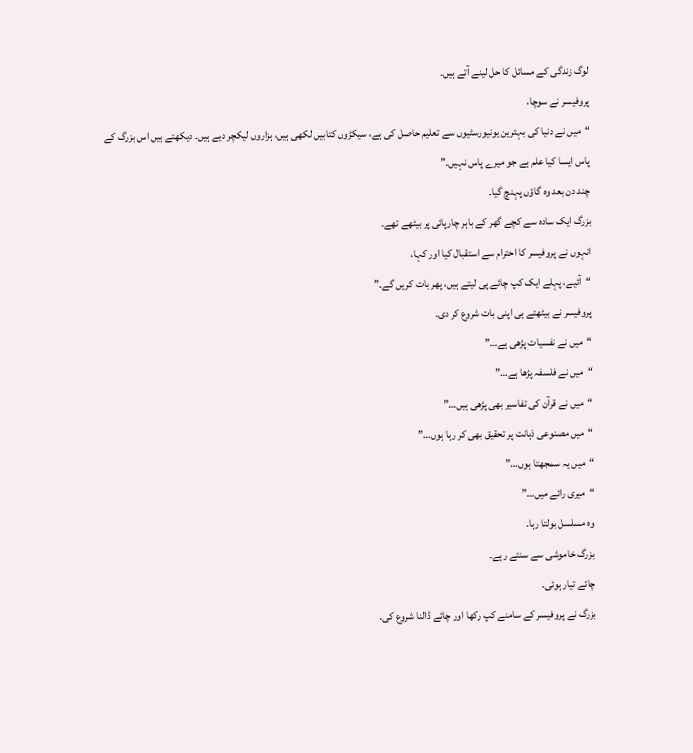لوگ زندگی کے مسائل کا حل لینے آتے ہیں۔
پروفیسر نے سوچا،
“میں نے دنیا کی بہترین یونیورسٹیوں سے تعلیم حاصل کی ہے، سیکڑوں کتابیں لکھی ہیں، ہزاروں لیکچر دیے ہیں۔ دیکھتے ہیں اس بزرگ کے پاس ایسا کیا علم ہے جو میرے پاس نہیں۔”
چند دن بعد وہ گاؤں پہنچ گیا۔
بزرگ ایک سادہ سے کچے گھر کے باہر چارپائی پر بیٹھے تھے۔
انہوں نے پروفیسر کا احترام سے استقبال کیا اور کہا،
“آئیے، پہلے ایک کپ چائے پی لیتے ہیں، پھر بات کریں گے۔”
پروفیسر نے بیٹھتے ہی اپنی بات شروع کر دی۔
“میں نے نفسیات پڑھی ہے…”
“میں نے فلسفہ پڑھا ہے…”
“میں نے قرآن کی تفاسیر بھی پڑھی ہیں…”
“میں مصنوعی ذہانت پر تحقیق بھی کر رہا ہوں…”
“میں یہ سمجھتا ہوں…”
“میری رائے میں…”
وہ مسلسل بولتا رہا۔
بزرگ خاموشی سے سنتے رہے۔
چائے تیار ہوئی۔
بزرگ نے پروفیسر کے سامنے کپ رکھا اور چائے ڈالنا شروع کی۔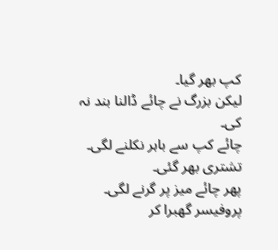کپ بھر گیا۔
لیکن بزرگ نے چائے ڈالنا بند نہ کی۔
چائے کپ سے باہر نکلنے لگی۔
تشتری بھر گئی۔
پھر چائے میز پر گرنے لگی۔
پروفیسر گھبرا کر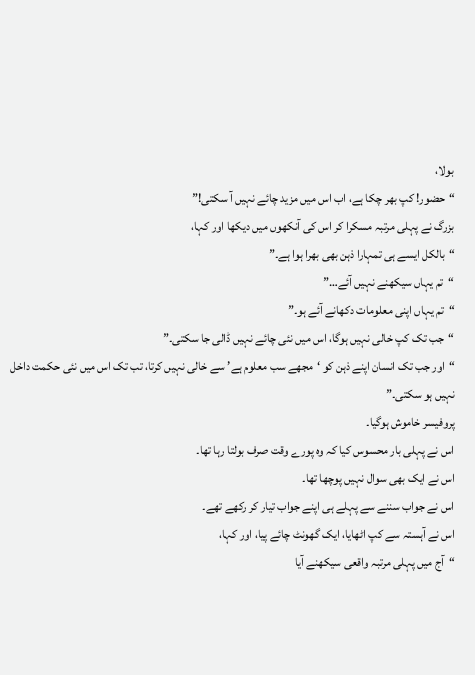بولا،
“حضور! کپ بھر چکا ہے، اب اس میں مزید چائے نہیں آ سکتی!”
بزرگ نے پہلی مرتبہ مسکرا کر اس کی آنکھوں میں دیکھا اور کہا،
“بالکل ایسے ہی تمہارا ذہن بھی بھرا ہوا ہے۔”
“تم یہاں سیکھنے نہیں آئے…”
“تم یہاں اپنی معلومات دکھانے آئے ہو۔”
“جب تک کپ خالی نہیں ہوگا، اس میں نئی چائے نہیں ڈالی جا سکتی۔”
“اور جب تک انسان اپنے ذہن کو ‘مجھے سب معلوم ہے’ سے خالی نہیں کرتا، تب تک اس میں نئی حکمت داخل نہیں ہو سکتی۔”
پروفیسر خاموش ہوگیا۔
اس نے پہلی بار محسوس کیا کہ وہ پورے وقت صرف بولتا رہا تھا۔
اس نے ایک بھی سوال نہیں پوچھا تھا۔
اس نے جواب سننے سے پہلے ہی اپنے جواب تیار کر رکھے تھے۔
اس نے آہستہ سے کپ اٹھایا، ایک گھونٹ چائے پیا، اور کہا،
“آج میں پہلی مرتبہ واقعی سیکھنے آیا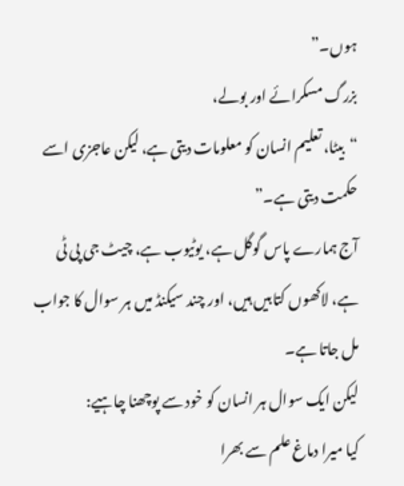ہوں۔”
بزرگ مسکرائے اور بولے،
“بیٹا، تعلیم انسان کو معلومات دیتی ہے، لیکن عاجزی اسے حکمت دیتی ہے۔”
آج ہمارے پاس گوگل ہے، یوٹیوب ہے، چیٹ جی پی ٹی ہے، لاکھوں کتابیں ہیں، اور چند سیکنڈ میں ہر سوال کا جواب مل جاتا ہے۔
لیکن ایک سوال ہر انسان کو خود سے پوچھنا چاہیے:
کیا میرا دماغ علم سے بھرا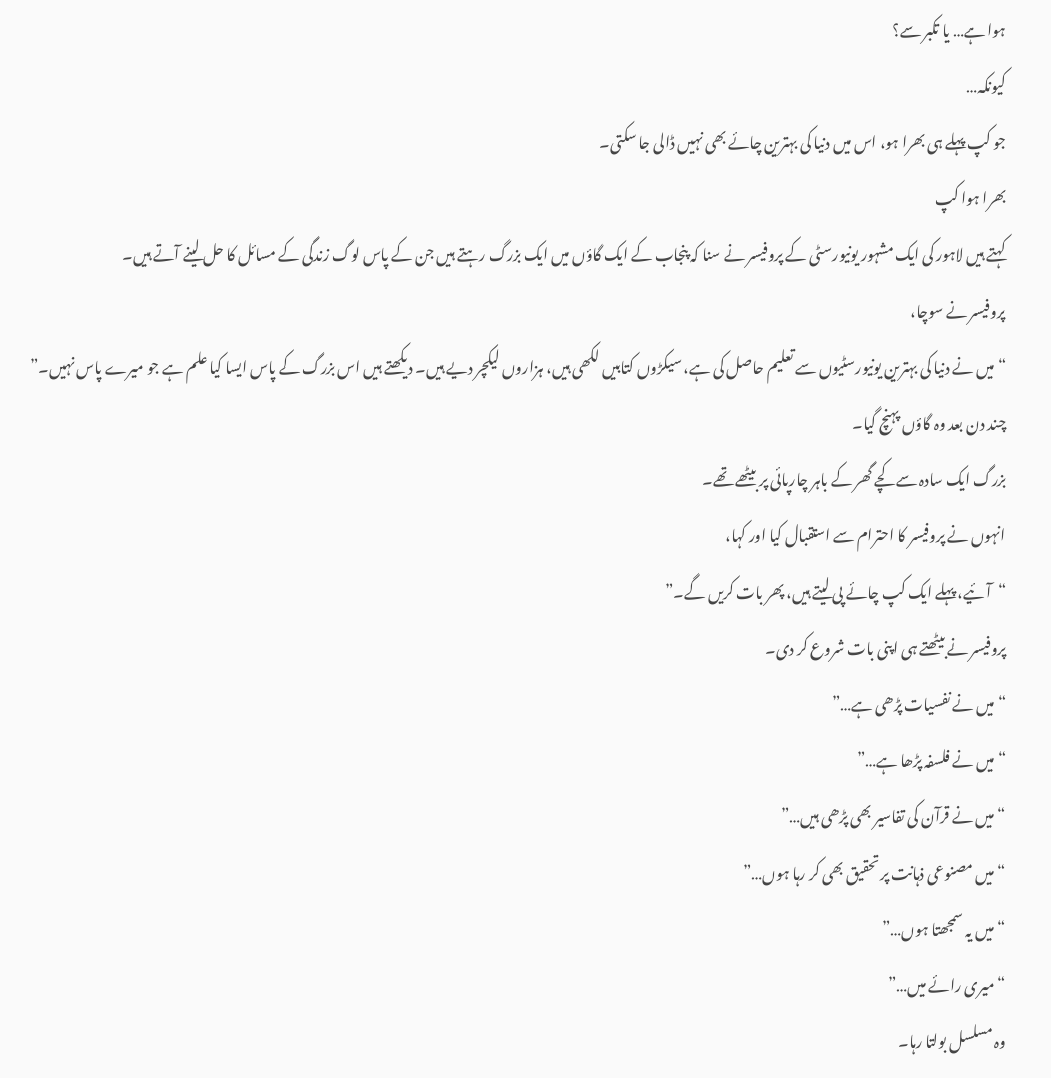ہوا ہے… یا تکبر سے؟
کیونکہ…
جو کپ پہلے ہی بھرا ہو، اس میں دنیا کی بہترین چائے بھی نہیں ڈالی جا سکتی۔
بھرا ہوا کپ
کہتے ہیں لاہور کی ایک مشہور یونیورسٹی کے پروفیسر نے سنا کہ پنجاب کے ایک گاؤں میں ایک بزرگ رہتے ہیں جن کے پاس لوگ زندگی کے مسائل کا حل لینے آتے ہیں۔
پروفیسر نے سوچا،
“میں نے دنیا کی بہترین یونیورسٹیوں سے تعلیم حاصل کی ہے، سیکڑوں کتابیں لکھی ہیں، ہزاروں لیکچر دیے ہیں۔ دیکھتے ہیں اس بزرگ کے پاس ایسا کیا علم ہے جو میرے پاس نہیں۔”
چند دن بعد وہ گاؤں پہنچ گیا۔
بزرگ ایک سادہ سے کچے گھر کے باہر چارپائی پر بیٹھے تھے۔
انہوں نے پروفیسر کا احترام سے استقبال کیا اور کہا،
“آئیے، پہلے ایک کپ چائے پی لیتے ہیں، پھر بات کریں گے۔”
پروفیسر نے بیٹھتے ہی اپنی بات شروع کر دی۔
“میں نے نفسیات پڑھی ہے…”
“میں نے فلسفہ پڑھا ہے…”
“میں نے قرآن کی تفاسیر بھی پڑھی ہیں…”
“میں مصنوعی ذہانت پر تحقیق بھی کر رہا ہوں…”
“میں یہ سمجھتا ہوں…”
“میری رائے میں…”
وہ مسلسل بولتا رہا۔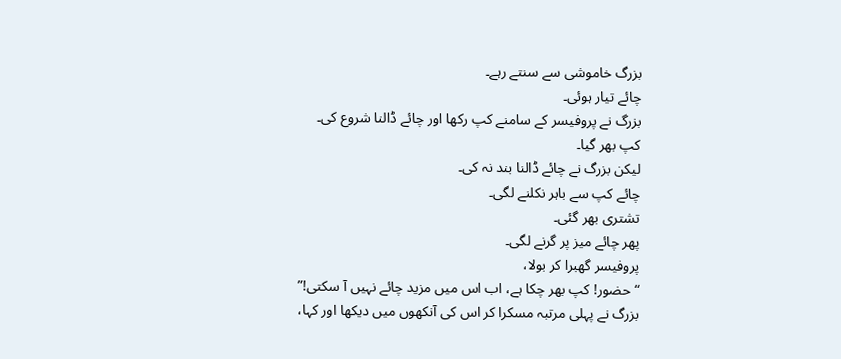بزرگ خاموشی سے سنتے رہے۔
چائے تیار ہوئی۔
بزرگ نے پروفیسر کے سامنے کپ رکھا اور چائے ڈالنا شروع کی۔
کپ بھر گیا۔
لیکن بزرگ نے چائے ڈالنا بند نہ کی۔
چائے کپ سے باہر نکلنے لگی۔
تشتری بھر گئی۔
پھر چائے میز پر گرنے لگی۔
پروفیسر گھبرا کر بولا،
“حضور! کپ بھر چکا ہے، اب اس میں مزید چائے نہیں آ سکتی!”
بزرگ نے پہلی مرتبہ مسکرا کر اس کی آنکھوں میں دیکھا اور کہا،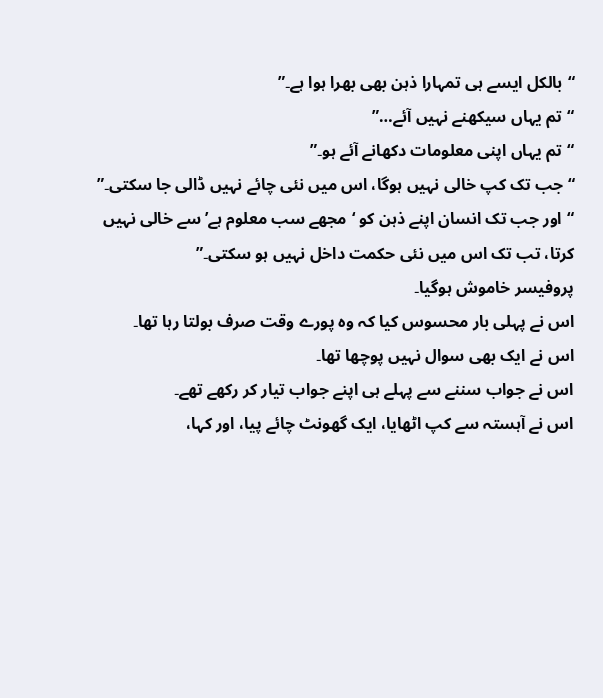“بالکل ایسے ہی تمہارا ذہن بھی بھرا ہوا ہے۔”
“تم یہاں سیکھنے نہیں آئے…”
“تم یہاں اپنی معلومات دکھانے آئے ہو۔”
“جب تک کپ خالی نہیں ہوگا، اس میں نئی چائے نہیں ڈالی جا سکتی۔”
“اور جب تک انسان اپنے ذہن کو ‘مجھے سب معلوم ہے’ سے خالی نہیں کرتا، تب تک اس میں نئی حکمت داخل نہیں ہو سکتی۔”
پروفیسر خاموش ہوگیا۔
اس نے پہلی بار محسوس کیا کہ وہ پورے وقت صرف بولتا رہا تھا۔
اس نے ایک بھی سوال نہیں پوچھا تھا۔
اس نے جواب سننے سے پہلے ہی اپنے جواب تیار کر رکھے تھے۔
اس نے آہستہ سے کپ اٹھایا، ایک گھونٹ چائے پیا، اور کہا،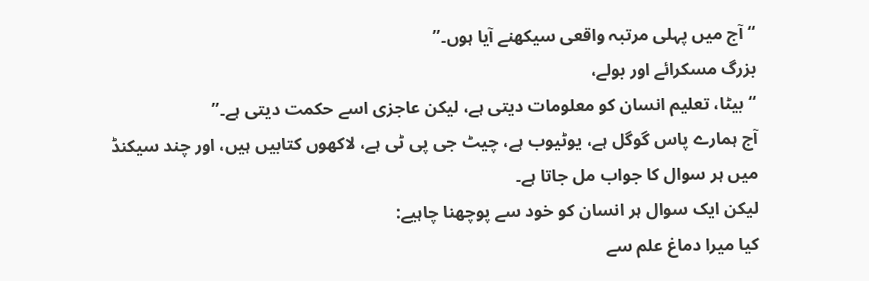“آج میں پہلی مرتبہ واقعی سیکھنے آیا ہوں۔”
بزرگ مسکرائے اور بولے،
“بیٹا، تعلیم انسان کو معلومات دیتی ہے، لیکن عاجزی اسے حکمت دیتی ہے۔”
آج ہمارے پاس گوگل ہے، یوٹیوب ہے، چیٹ جی پی ٹی ہے، لاکھوں کتابیں ہیں، اور چند سیکنڈ میں ہر سوال کا جواب مل جاتا ہے۔
لیکن ایک سوال ہر انسان کو خود سے پوچھنا چاہیے:
کیا میرا دماغ علم سے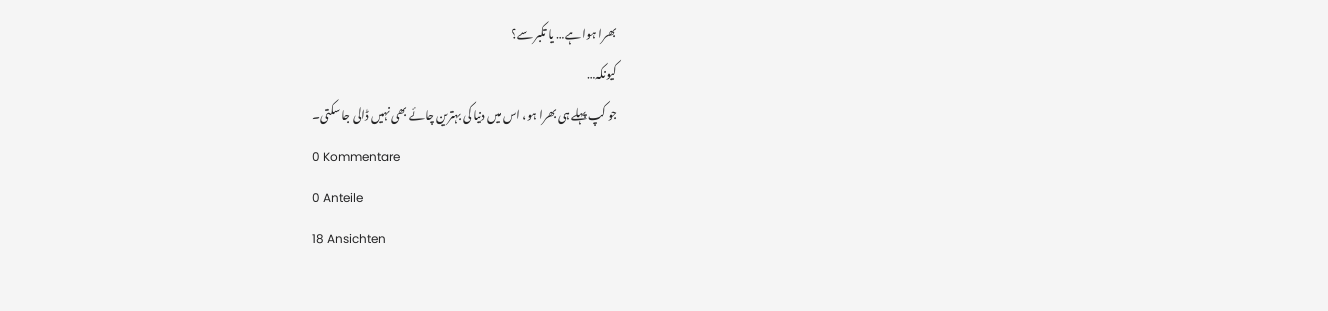بھرا ہوا ہے… یا تکبر سے؟
کیونکہ…
جو کپ پہلے ہی بھرا ہو، اس میں دنیا کی بہترین چائے بھی نہیں ڈالی جا سکتی۔
0 Kommentare
0 Anteile
18 Ansichten